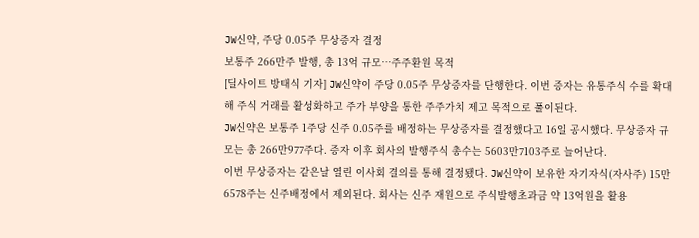JW신약, 주당 0.05주 무상증자 결정
보통주 266만주 발행, 총 13억 규모…주주환원 목적
[딜사이트 방태식 기자] JW신약이 주당 0.05주 무상증자를 단행한다. 이번 증자는 유통주식 수를 확대해 주식 거래를 활성화하고 주가 부양을 통한 주주가치 제고 목적으로 풀이된다.
JW신약은 보통주 1주당 신주 0.05주를 배정하는 무상증자를 결정했다고 16일 공시했다. 무상증자 규모는 총 266만977주다. 증자 이후 회사의 발행주식 총수는 5603만7103주로 늘어난다.
이번 무상증자는 같은날 열린 이사회 결의를 통해 결정됐다. JW신약이 보유한 자기자식(자사주) 15만6578주는 신주배정에서 제외된다. 회사는 신주 재원으로 주식발행초과금 약 13억원을 활용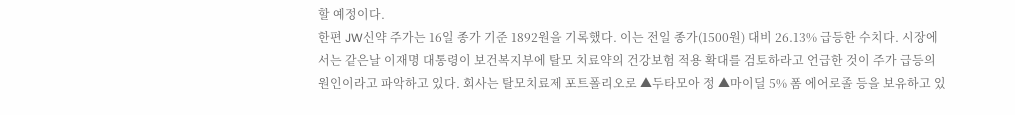할 예정이다.
한편 JW신약 주가는 16일 종가 기준 1892원을 기록했다. 이는 전일 종가(1500원) 대비 26.13% 급등한 수치다. 시장에서는 같은날 이재명 대통령이 보건복지부에 탈모 치료약의 건강보험 적용 확대를 검토하라고 언급한 것이 주가 급등의 원인이라고 파악하고 있다. 회사는 탈모치료제 포트폴리오로 ▲두타모아 정 ▲마이딜 5% 폼 에어로졸 등을 보유하고 있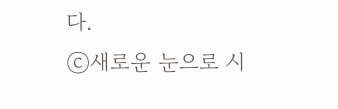다.
ⓒ새로운 눈으로 시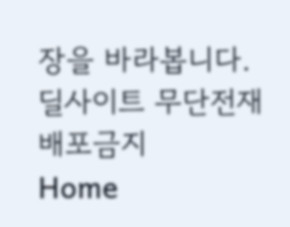장을 바라봅니다. 딜사이트 무단전재 배포금지
Home